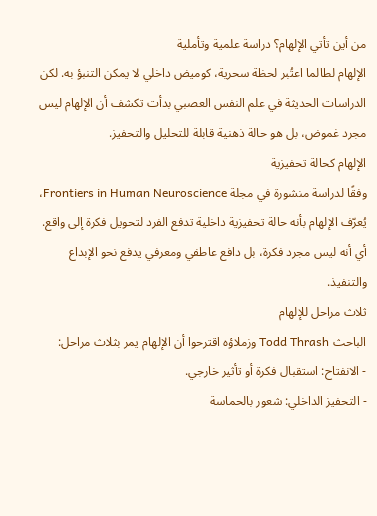من أين تأتي الإلهام؟ دراسة علمية وتأملية
الإلهام لطالما اعتُبر لحظة سحرية، كوميض داخلي لا يمكن التنبؤ به. لكن الدراسات الحديثة في علم النفس العصبي بدأت تكشف أن الإلهام ليس مجرد غموض، بل هو حالة ذهنية قابلة للتحليل والتحفيز.
الإلهام كحالة تحفيزية
وفقًا لدراسة منشورة في مجلة Frontiers in Human Neuroscience، يُعرّف الإلهام بأنه حالة تحفيزية داخلية تدفع الفرد لتحويل فكرة إلى واقع. أي أنه ليس مجرد فكرة، بل دافع عاطفي ومعرفي يدفع نحو الإبداع والتنفيذ.
ثلاث مراحل للإلهام
الباحث Todd Thrash وزملاؤه اقترحوا أن الإلهام يمر بثلاث مراحل:
- الانفتاح: استقبال فكرة أو تأثير خارجي.
- التحفيز الداخلي: شعور بالحماسة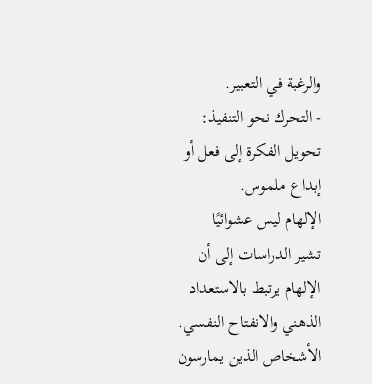والرغبة في التعبير.
- التحرك نحو التنفيذ: تحويل الفكرة إلى فعل أو إبداع ملموس.
الإلهام ليس عشوائيًا
تشير الدراسات إلى أن الإلهام يرتبط بالاستعداد الذهني والانفتاح النفسي. الأشخاص الذين يمارسون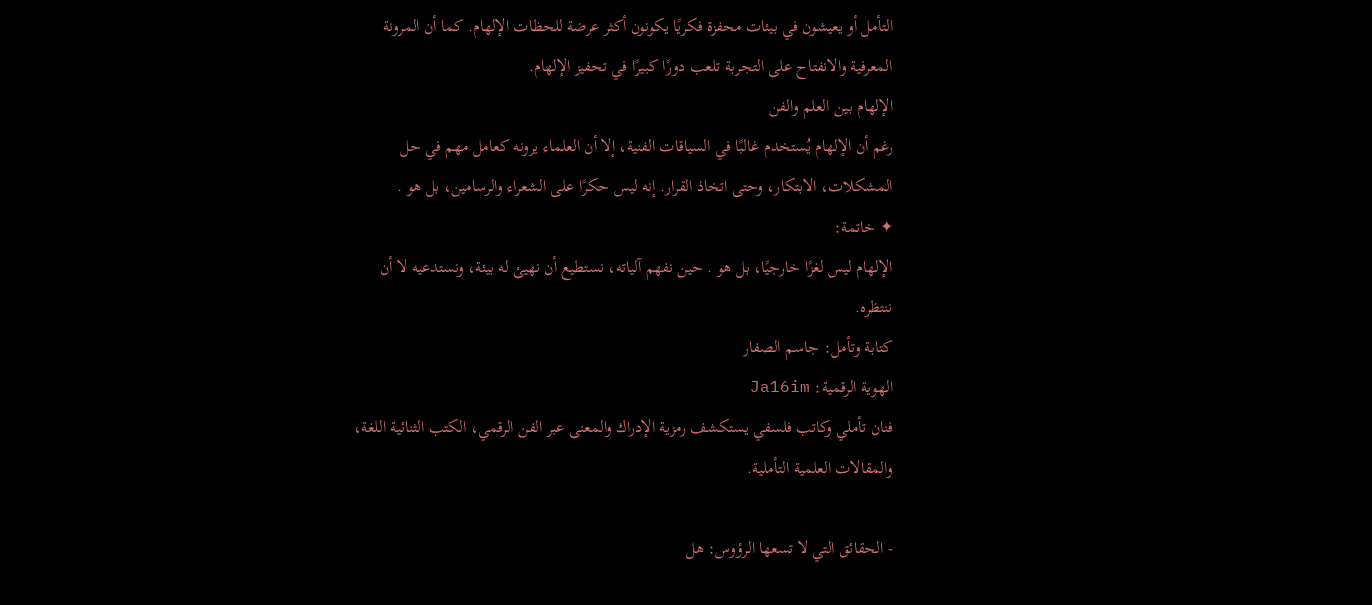التأمل أو يعيشون في بيئات محفزة فكريًا يكونون أكثر عرضة للحظات الإلهام. كما أن المرونة المعرفية والانفتاح على التجربة تلعب دورًا كبيرًا في تحفيز الإلهام.
الإلهام بين العلم والفن
رغم أن الإلهام يُستخدم غالبًا في السياقات الفنية، إلا أن العلماء يرونه كعامل مهم في حل المشكلات، الابتكار، وحتى اتخاذ القرار. إنه ليس حكرًا على الشعراء والرسامين، بل هو .
✦ خاتمة:
الإلهام ليس لغزًا خارجيًا، بل هو . حين نفهم آلياته، نستطيع أن نهيئ له بيئة، ونستدعيه لا أن ننتظره.
كتابة وتأمل: جاسم الصفار
الهوية الرقمية: Ja16im
فنان تأملي وكاتب فلسفي يستكشف رمزية الإدراك والمعنى عبر الفن الرقمي، الكتب الثنائية اللغة، والمقالات العلمية التأملية.

- الحقائق التي لا تسعها الرؤوس: هل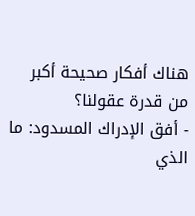هناك أفكار صحيحة أكبر من قدرة عقولنا؟
- أفق الإدراك المسدود: ما الذي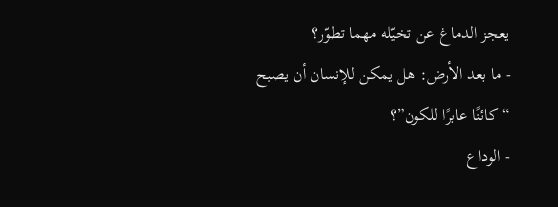يعجز الدماغ عن تخيّله مهما تطوّر؟
- ما بعد الأرض: هل يمكن للإنسان أن يصبح “كائنًا عابرًا للكون”؟
- الوداع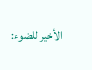الأخير للضوء: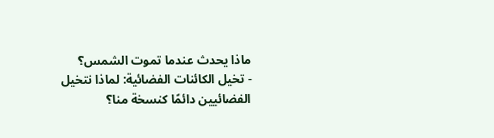ماذا يحدث عندما تموت الشمس؟
- تخيل الكائنات الفضائية: لماذا نتخيل الفضائيين دائمًا كنسخة منا؟